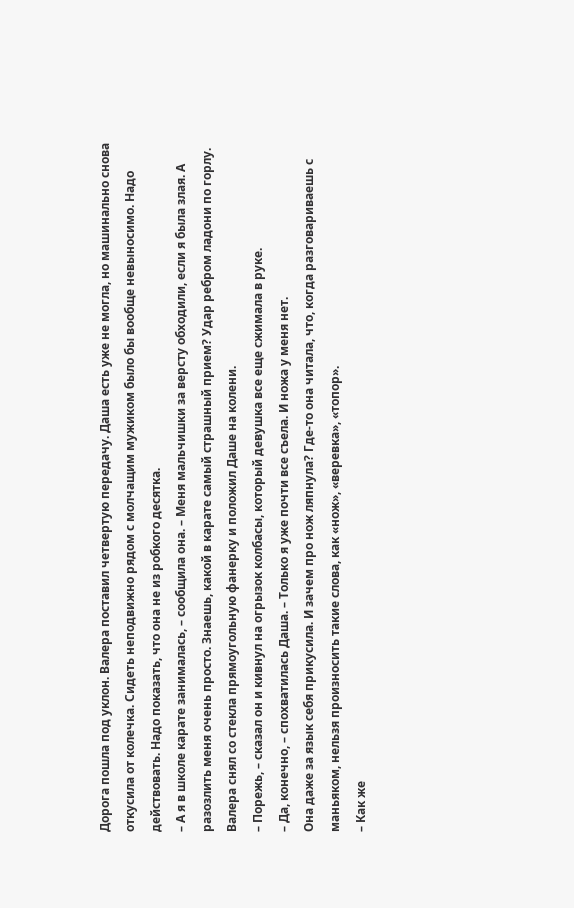Дорога пошла под уклон. Валера поставил четвертую передачу. Даша есть уже не могла, но машинально снова откусила от колечка. Сидеть неподвижно рядом с молчащим мужиком было бы вообще невыносимо. Надо действовать. Надо показать, что она не из робкого десятка.
– А я в школе карате занималась, – сообщила она. – Меня мальчишки за версту обходили, если я была злая. А разозлить меня очень просто. Знаешь, какой в карате самый страшный прием? Удар ребром ладони по горлу.
Валера снял со стекла прямоугольную фанерку и положил Даше на колени.
– Порежь, – сказал он и кивнул на огрызок колбасы, который девушка все еще сжимала в руке.
– Да, конечно, – спохватилась Даша. – Только я уже почти все съела. И ножа у меня нет.
Она даже за язык себя прикусила. И зачем про нож ляпнула? Где-то она читала, что, когда разговариваешь с маньяком, нельзя произносить такие слова, как «нож», «веревка», «топор».
– Как же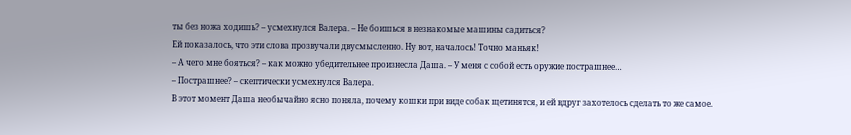ты без ножа ходишь? – усмехнулся Валера. – Не боишься в незнакомые машины садиться?
Ей показалось, что эти слова прозвучали двусмысленно. Ну вот, началось! Точно маньяк!
– А чего мне бояться? – как можно убедительнее произнесла Даша. – У меня с собой есть оружие пострашнее…
– Пострашнее? – скептически усмехнулся Валера.
В этот момент Даша необычайно ясно поняла, почему кошки при виде собак щетинятся, и ей вдруг захотелось сделать то же самое.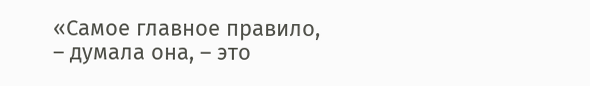«Самое главное правило, – думала она, – это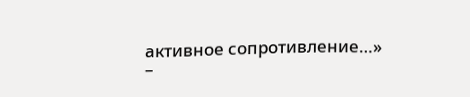активное сопротивление…»
–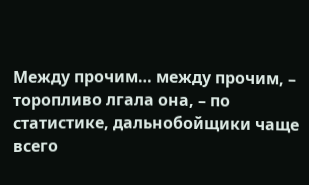Между прочим… между прочим, – торопливо лгала она, – по статистике, дальнобойщики чаще всего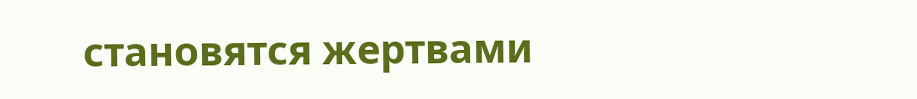становятся жертвами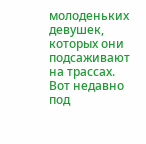молоденьких девушек, которых они подсаживают на трассах. Вот недавно под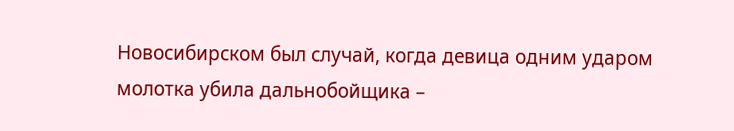Новосибирском был случай, когда девица одним ударом молотка убила дальнобойщика –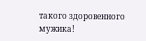такого здоровенного мужика!